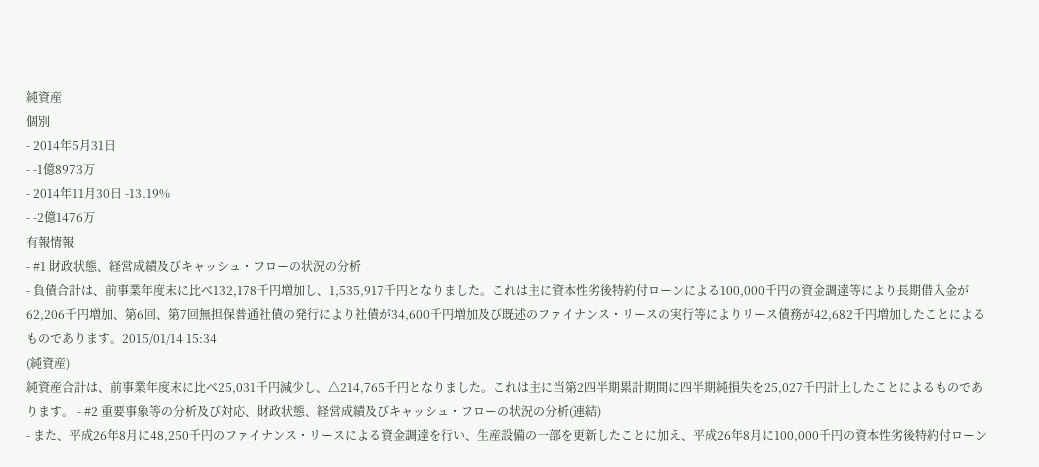純資産
個別
- 2014年5月31日
- -1億8973万
- 2014年11月30日 -13.19%
- -2億1476万
有報情報
- #1 財政状態、経営成績及びキャッシュ・フローの状況の分析
- 負債合計は、前事業年度末に比べ132,178千円増加し、1,535,917千円となりました。これは主に資本性劣後特約付ローンによる100,000千円の資金調達等により長期借入金が62,206千円増加、第6回、第7回無担保普通社債の発行により社債が34,600千円増加及び既述のファイナンス・リースの実行等によりリース債務が42,682千円増加したことによるものであります。2015/01/14 15:34
(純資産)
純資産合計は、前事業年度末に比べ25,031千円減少し、△214,765千円となりました。これは主に当第2四半期累計期間に四半期純損失を25,027千円計上したことによるものであります。 - #2 重要事象等の分析及び対応、財政状態、経営成績及びキャッシュ・フローの状況の分析(連結)
- また、平成26年8月に48,250千円のファイナンス・リースによる資金調達を行い、生産設備の一部を更新したことに加え、平成26年8月に100,000千円の資本性劣後特約付ローン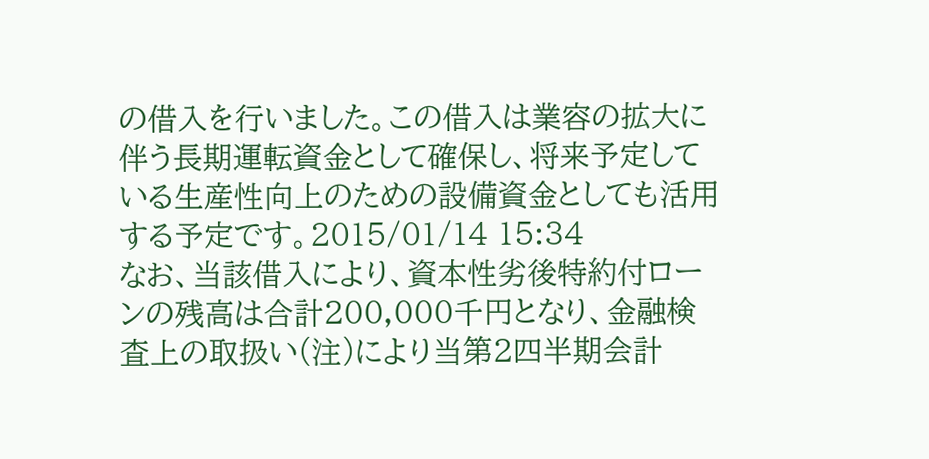の借入を行いました。この借入は業容の拡大に伴う長期運転資金として確保し、将来予定している生産性向上のための設備資金としても活用する予定です。2015/01/14 15:34
なお、当該借入により、資本性劣後特約付ローンの残高は合計200,000千円となり、金融検査上の取扱い(注)により当第2四半期会計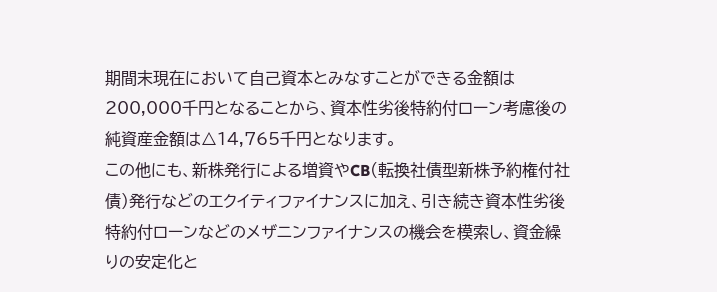期間末現在において自己資本とみなすことができる金額は200,000千円となることから、資本性劣後特約付ローン考慮後の純資産金額は△14,765千円となります。
この他にも、新株発行による増資やCB(転換社債型新株予約権付社債)発行などのエクイティファイナンスに加え、引き続き資本性劣後特約付ローンなどのメザニンファイナンスの機会を模索し、資金繰りの安定化と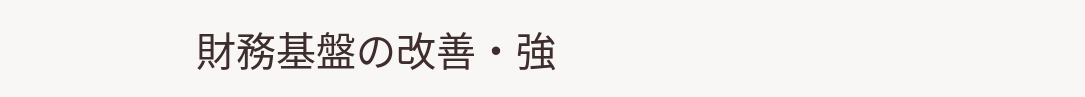財務基盤の改善・強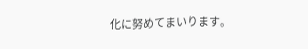化に努めてまいります。